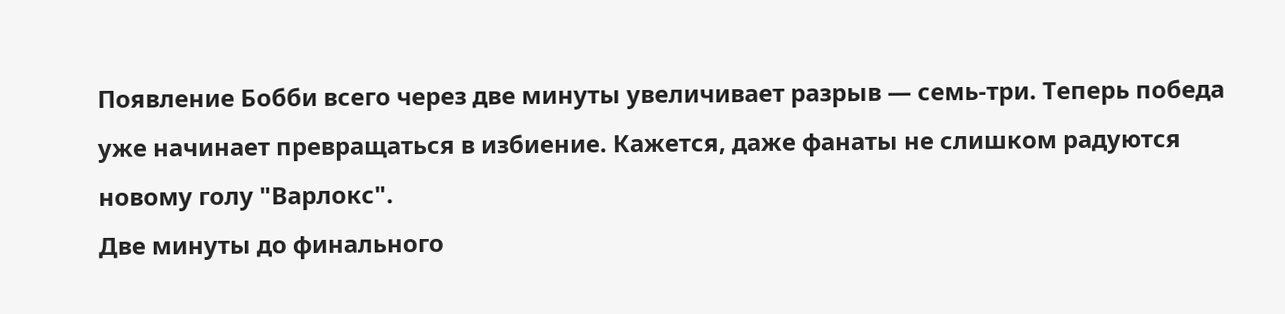Появление Бобби всего через две минуты увеличивает разрыв — семь-три. Теперь победа уже начинает превращаться в избиение. Кажется, даже фанаты не слишком радуются новому голу "Варлокс".
Две минуты до финального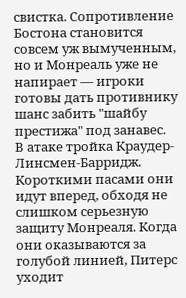свистка. Сопротивление Бостона становится совсем уж вымученным, но и Монреаль уже не напирает — игроки готовы дать противнику шанс забить "шайбу престижа" под занавес.
В атаке тройка Краудер-Линсмен-Барридж. Короткими пасами они идут вперед, обходя не слишком серьезную защиту Монреаля. Когда они оказываются за голубой линией, Питерс уходит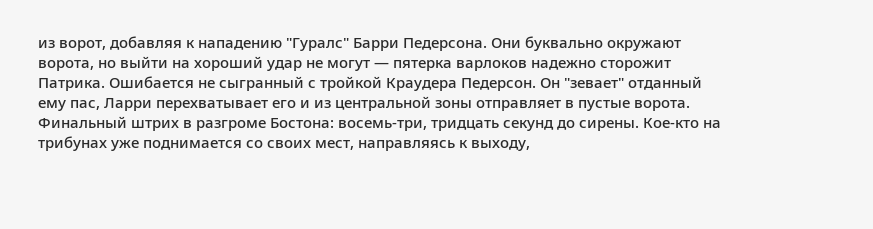из ворот, добавляя к нападению "Гуралс" Барри Педерсона. Они буквально окружают ворота, но выйти на хороший удар не могут — пятерка варлоков надежно сторожит Патрика. Ошибается не сыгранный с тройкой Краудера Педерсон. Он "зевает" отданный ему пас, Ларри перехватывает его и из центральной зоны отправляет в пустые ворота. Финальный штрих в разгроме Бостона: восемь-три, тридцать секунд до сирены. Кое-кто на трибунах уже поднимается со своих мест, направляясь к выходу,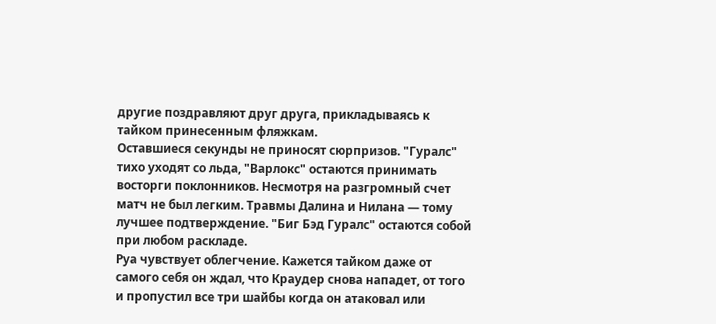другие поздравляют друг друга, прикладываясь к тайком принесенным фляжкам.
Оставшиеся секунды не приносят сюрпризов. "Гуралс" тихо уходят со льда, "Варлокс" остаются принимать восторги поклонников. Несмотря на разгромный счет матч не был легким. Травмы Далина и Нилана — тому лучшее подтверждение. "Биг Бэд Гуралс" остаются собой при любом раскладе.
Руа чувствует облегчение. Кажется тайком даже от самого себя он ждал, что Краудер снова нападет, от того и пропустил все три шайбы когда он атаковал или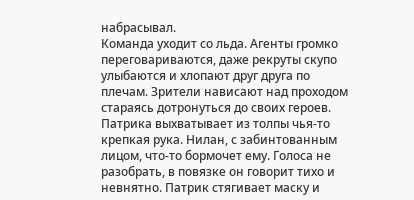набрасывал.
Команда уходит со льда. Агенты громко переговариваются, даже рекруты скупо улыбаются и хлопают друг друга по плечам. Зрители нависают над проходом стараясь дотронуться до своих героев. Патрика выхватывает из толпы чья-то крепкая рука. Нилан, с забинтованным лицом, что-то бормочет ему. Голоса не разобрать, в повязке он говорит тихо и невнятно. Патрик стягивает маску и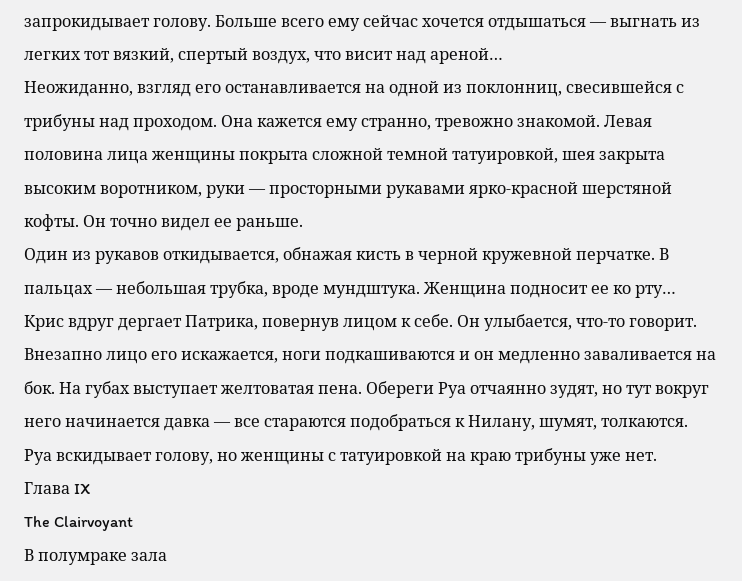запрокидывает голову. Больше всего ему сейчас хочется отдышаться — выгнать из легких тот вязкий, спертый воздух, что висит над ареной…
Неожиданно, взгляд его останавливается на одной из поклонниц, свесившейся с трибуны над проходом. Она кажется ему странно, тревожно знакомой. Левая половина лица женщины покрыта сложной темной татуировкой, шея закрыта высоким воротником, руки — просторными рукавами ярко-красной шерстяной кофты. Он точно видел ее раньше.
Один из рукавов откидывается, обнажая кисть в черной кружевной перчатке. В пальцах — небольшая трубка, вроде мундштука. Женщина подносит ее ко рту… Крис вдруг дергает Патрика, повернув лицом к себе. Он улыбается, что-то говорит. Внезапно лицо его искажается, ноги подкашиваются и он медленно заваливается на бок. На губах выступает желтоватая пена. Обереги Руа отчаянно зудят, но тут вокруг него начинается давка — все стараются подобраться к Нилану, шумят, толкаются. Руа вскидывает голову, но женщины с татуировкой на краю трибуны уже нет.
Глава IX
The Clairvoyant
В полумраке зала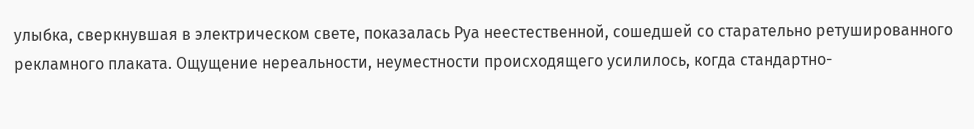улыбка, сверкнувшая в электрическом свете, показалась Руа неестественной, сошедшей со старательно ретушированного рекламного плаката. Ощущение нереальности, неуместности происходящего усилилось, когда стандартно-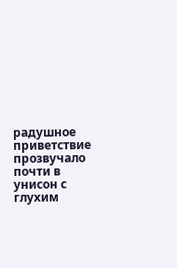радушное приветствие прозвучало почти в унисон с глухим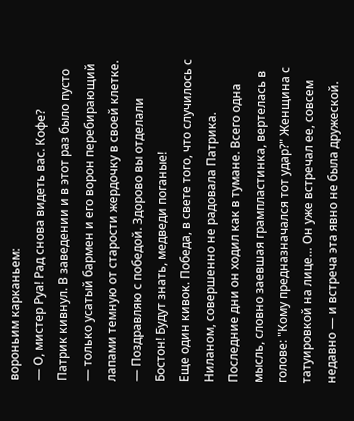вороньим карканьем:
— О, мистер Руа! Рад снова видеть вас. Кофе?
Патрик кивнул. В заведении и в этот раз было пусто — только усатый бармен и его ворон перебирающий лапами темную от старости жердочку в своей клетке.
— Поздравляю с победой. Здорово вы отделали Бостон! Будут знать, медведи поганые!
Еще один кивок. Победа, в свете того, что случилось с Ниланом, совершенно не радовала Патрика. Последние дни он ходил как в тумане. Всего одна мысль, словно заевшая грампластинка, вертелась в голове: "Кому предназначался тот удар?" Женщина с татуировкой на лице… Он уже встречал ее, совсем недавно — и встреча эта явно не была дружеской.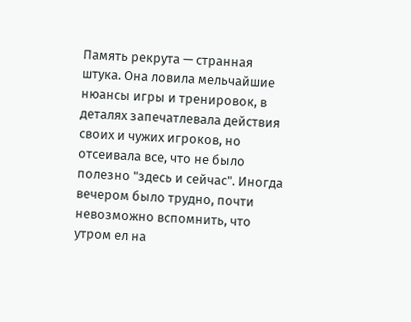Память рекрута — странная штука. Она ловила мельчайшие нюансы игры и тренировок, в деталях запечатлевала действия своих и чужих игроков, но отсеивала все, что не было полезно "здесь и сейчас". Иногда вечером было трудно, почти невозможно вспомнить, что утром ел на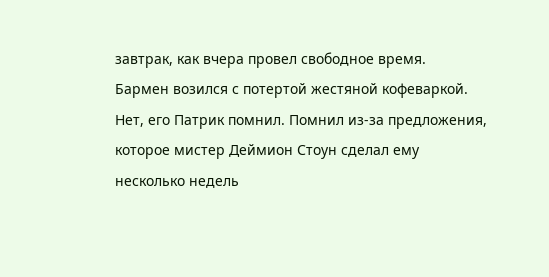завтрак, как вчера провел свободное время.
Бармен возился с потертой жестяной кофеваркой. Нет, его Патрик помнил. Помнил из-за предложения, которое мистер Деймион Стоун сделал ему несколько недель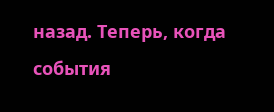назад. Теперь, когда события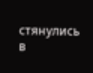стянулись в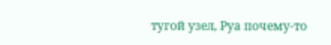тугой узел, Руа почему-то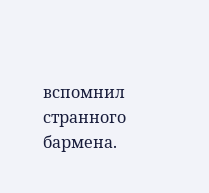вспомнил странного бармена.